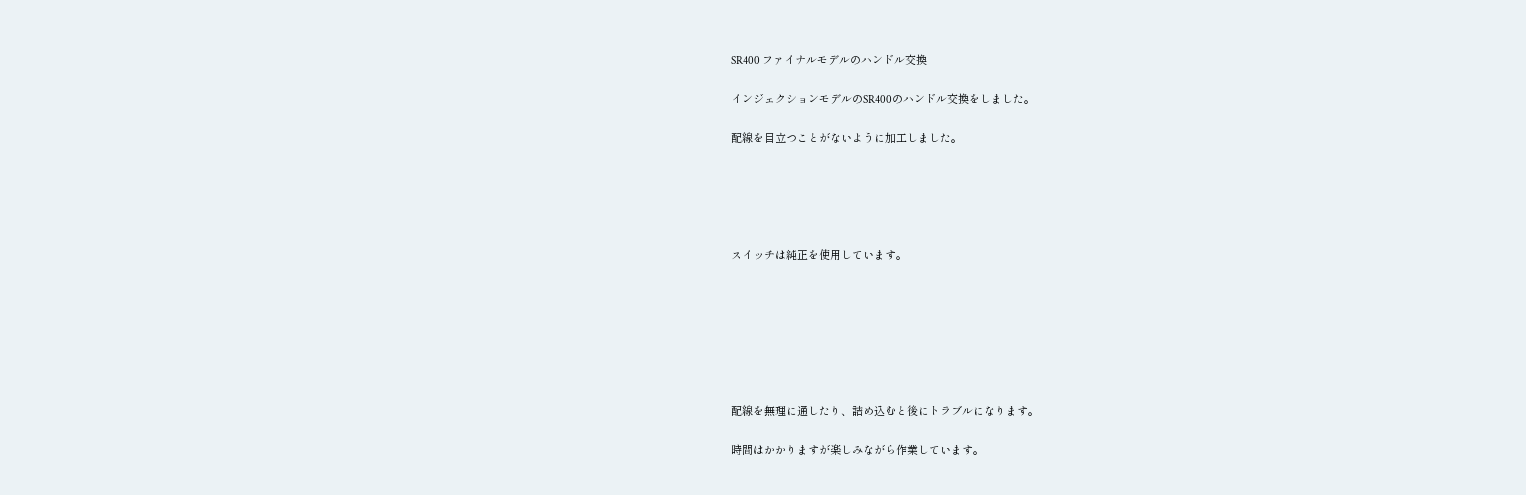SR400 ファイナルモデルのハンドル交換

インジェクションモデルのSR400のハンドル交換をしました。

配線を目立つことがないように加工しました。





スイッチは純正を使用しています。







配線を無理に通したり、詰め込むと後にトラブルになります。

時間はかかりますが楽しみながら作業しています。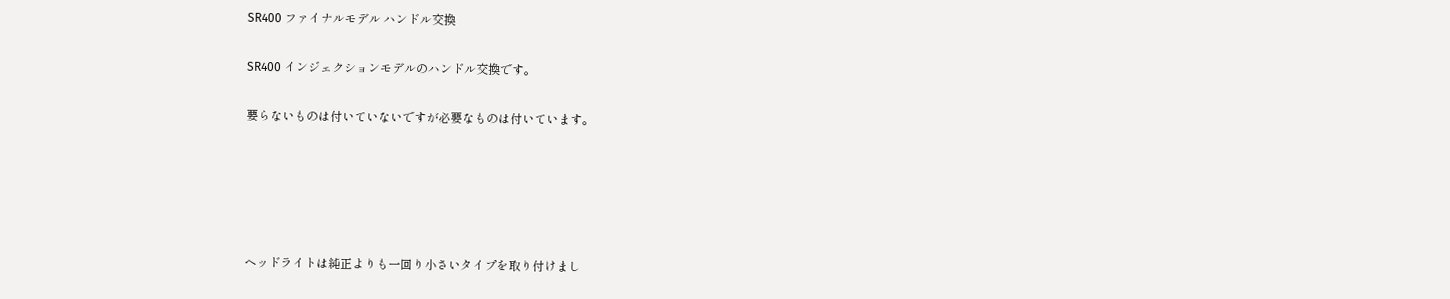SR400 ファイナルモデル ハンドル交換

SR400 インジェクションモデルのハンドル交換です。

要らないものは付いていないですが必要なものは付いています。





ヘッドライトは純正よりも一回り小さいタイプを取り付けまし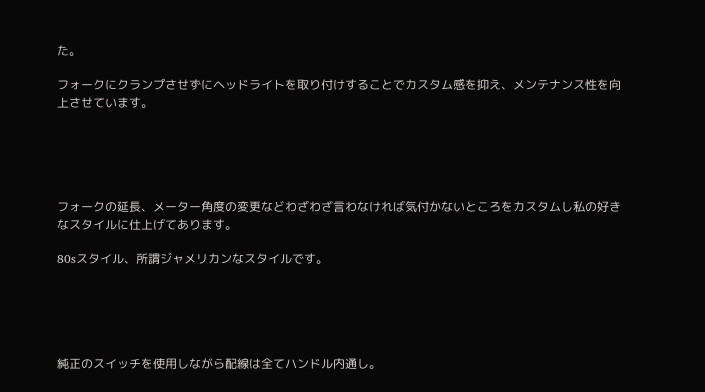た。

フォークにクランプさせずにヘッドライトを取り付けすることでカスタム感を抑え、メンテナンス性を向上させています。





フォークの延長、メーター角度の変更などわざわざ言わなければ気付かないところをカスタムし私の好きなスタイルに仕上げてあります。

80sスタイル、所謂ジャメリカンなスタイルです。





純正のスイッチを使用しながら配線は全てハンドル内通し。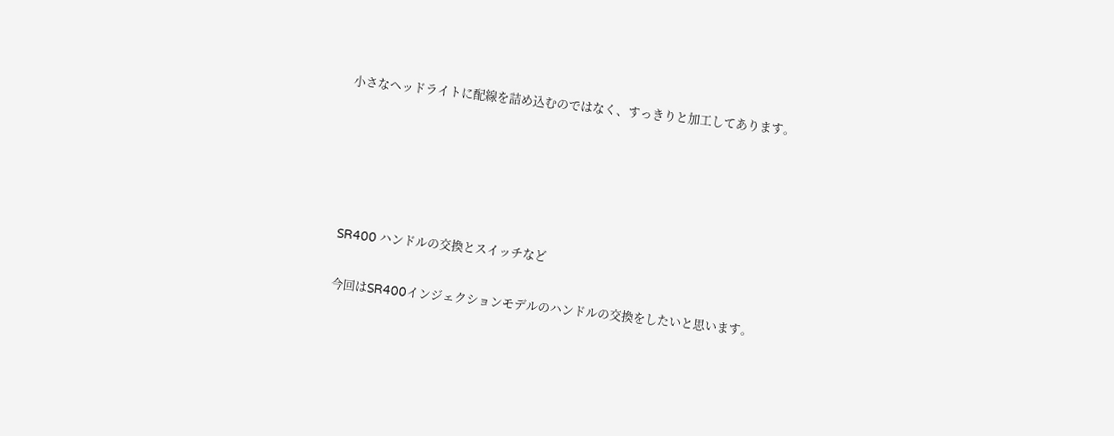小さなヘッドライトに配線を詰め込むのではなく、すっきりと加工してあります。





SR400 ハンドルの交換とスイッチなど

今回はSR400インジェクションモデルのハンドルの交換をしたいと思います。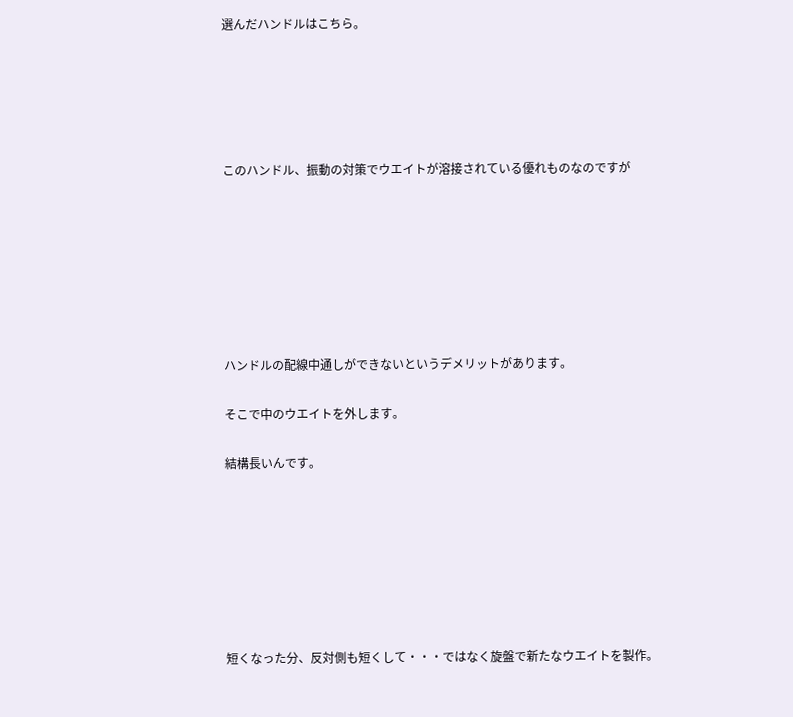選んだハンドルはこちら。





このハンドル、振動の対策でウエイトが溶接されている優れものなのですが







ハンドルの配線中通しができないというデメリットがあります。

そこで中のウエイトを外します。

結構長いんです。







短くなった分、反対側も短くして・・・ではなく旋盤で新たなウエイトを製作。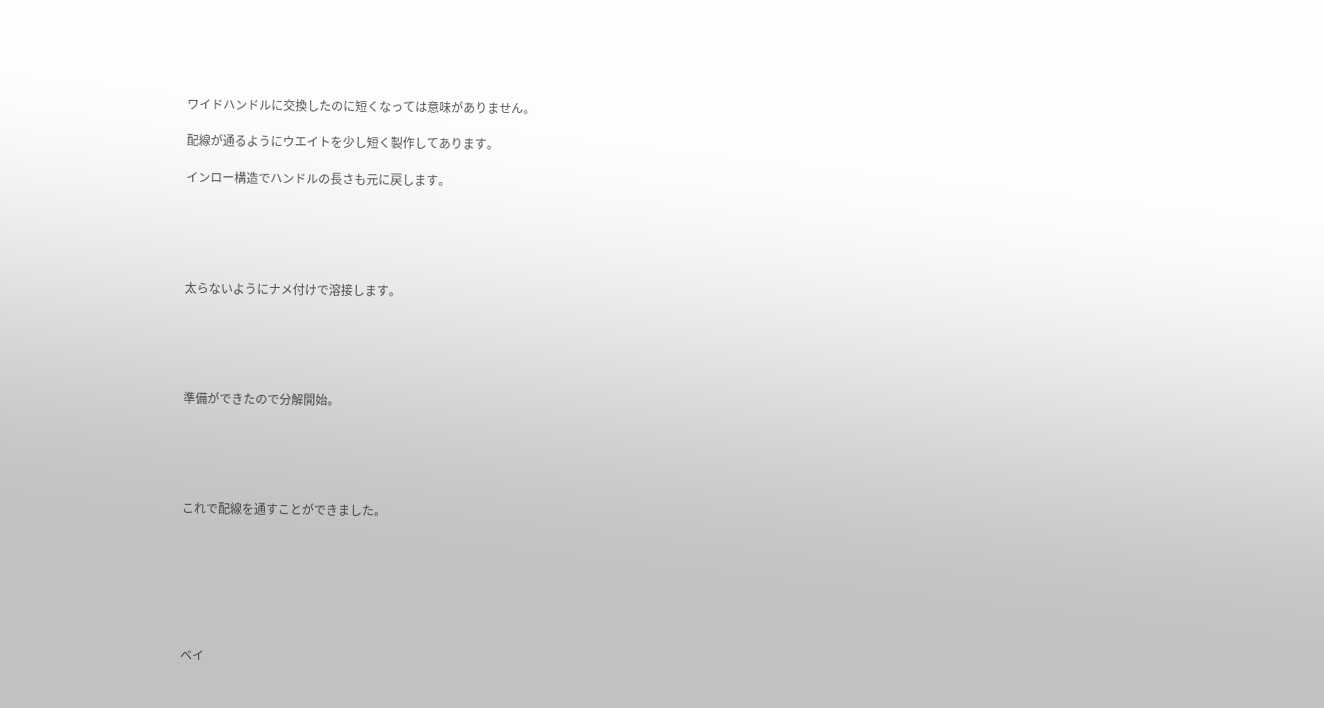ワイドハンドルに交換したのに短くなっては意味がありません。

配線が通るようにウエイトを少し短く製作してあります。

インロー構造でハンドルの長さも元に戻します。





太らないようにナメ付けで溶接します。





準備ができたので分解開始。





これで配線を通すことができました。







ベイ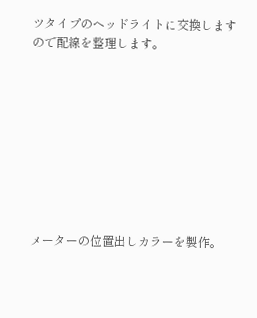ツタイプのヘッドライトに交換しますので配線を整理します。









メーターの位置出しカラーを製作。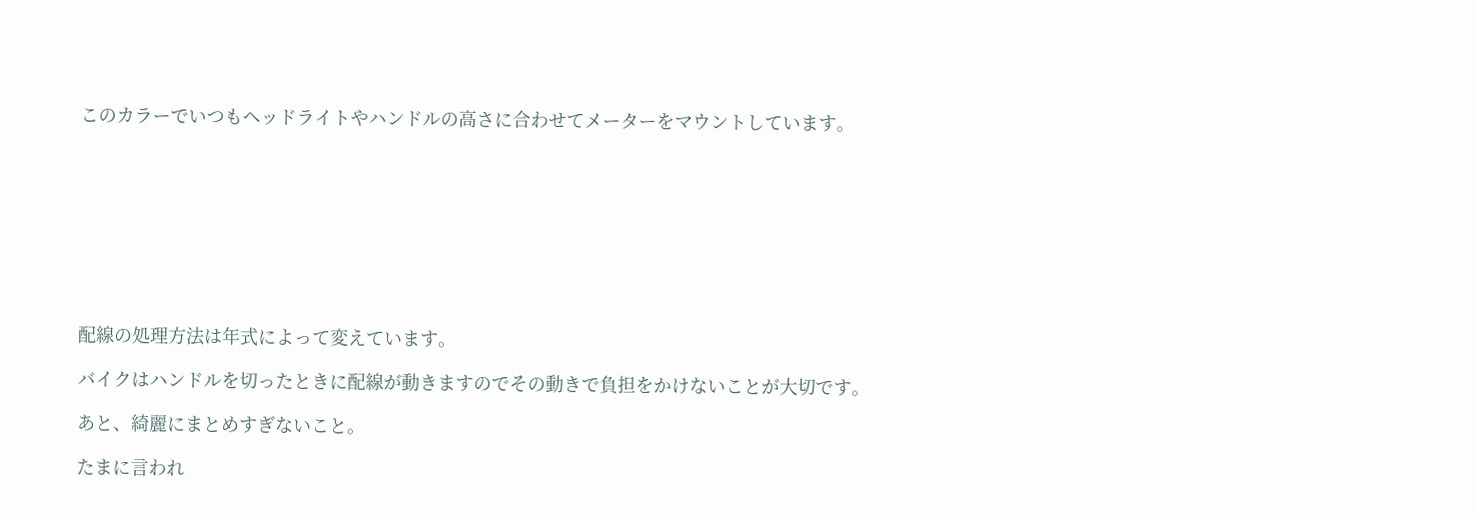このカラーでいつもヘッドライトやハンドルの高さに合わせてメーターをマウントしています。









配線の処理方法は年式によって変えています。

バイクはハンドルを切ったときに配線が動きますのでその動きで負担をかけないことが大切です。

あと、綺麗にまとめすぎないこと。

たまに言われ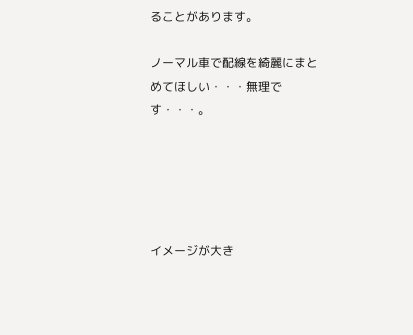ることがあります。

ノーマル車で配線を綺麗にまとめてほしい・・・無理です・・・。





イメージが大き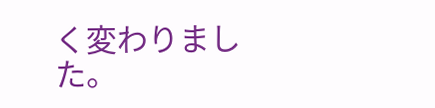く変わりました。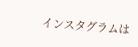インスタグラムは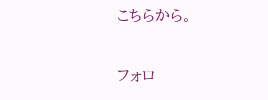こちらから。

フォロ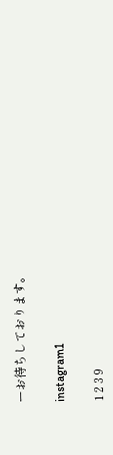ーお待ちしております。

instagram1

1 2 3 9